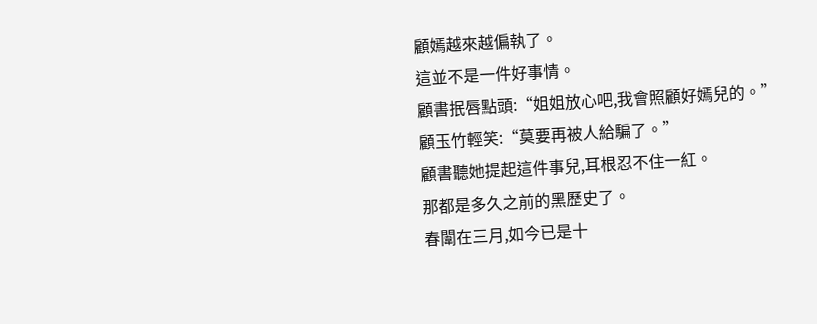顧嫣越來越偏執了。
這並不是一件好事情。
顧書抿唇點頭:“姐姐放心吧,我會照顧好嫣兒的。”
顧玉竹輕笑:“莫要再被人給騙了。”
顧書聽她提起這件事兒,耳根忍不住一紅。
那都是多久之前的黑歷史了。
春闈在三月,如今已是十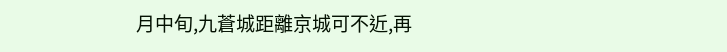月中旬,九蒼城距離京城可不近,再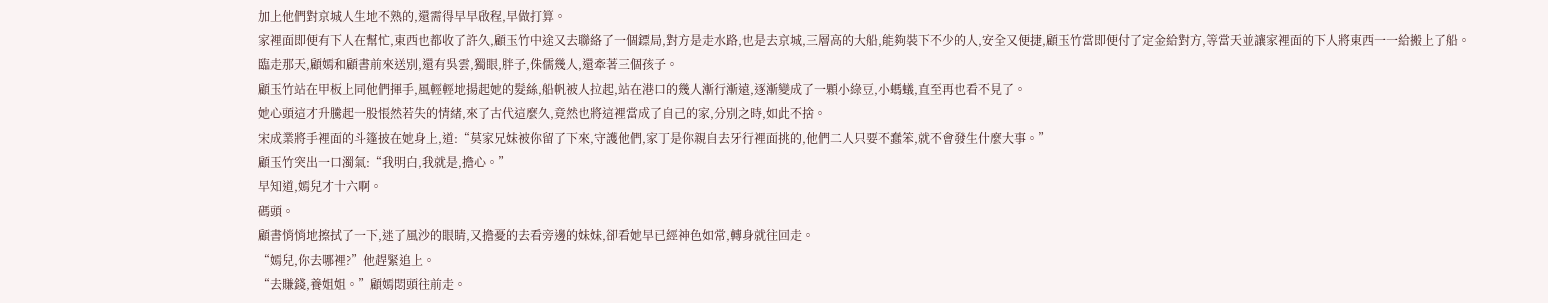加上他們對京城人生地不熟的,還需得早早啟程,早做打算。
家裡面即便有下人在幫忙,東西也都收了許久,顧玉竹中途又去聯絡了一個鏢局,對方是走水路,也是去京城,三層高的大船,能夠裝下不少的人,安全又便捷,顧玉竹當即便付了定金給對方,等當天並讓家裡面的下人將東西一一給搬上了船。
臨走那天,顧嫣和顧書前來送別,還有吳雲,獨眼,胖子,侏儒幾人,還牽著三個孩子。
顧玉竹站在甲板上同他們揮手,風輕輕地揚起她的髮絲,船帆被人拉起,站在港口的幾人漸行漸遠,逐漸變成了一顆小綠豆,小螞蟻,直至再也看不見了。
她心頭這才升騰起一股悵然若失的情緒,來了古代這麼久,竟然也將這裡當成了自己的家,分別之時,如此不捨。
宋成業將手裡面的斗篷披在她身上,道:“莫家兄妹被你留了下來,守護他們,家丁是你親自去牙行裡面挑的,他們二人只要不蠢笨,就不會發生什麼大事。”
顧玉竹突出一口濁氣:“我明白,我就是,擔心。”
早知道,嫣兒才十六啊。
碼頭。
顧書悄悄地擦拭了一下,迷了風沙的眼睛,又擔憂的去看旁邊的妹妹,卻看她早已經神色如常,轉身就往回走。
“嫣兒,你去哪裡?”他趕緊追上。
“去賺錢,養姐姐。”顧嫣悶頭往前走。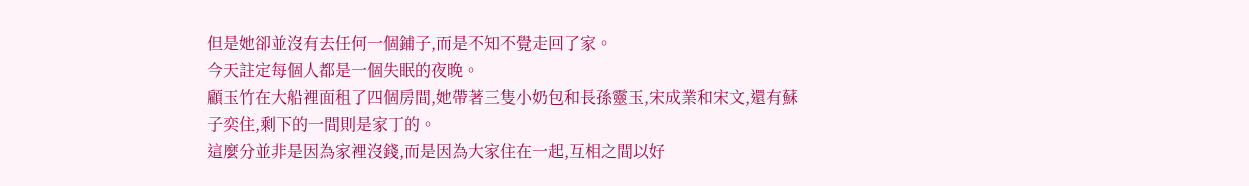但是她卻並沒有去任何一個鋪子,而是不知不覺走回了家。
今天註定每個人都是一個失眠的夜晚。
顧玉竹在大船裡面租了四個房間,她帶著三隻小奶包和長孫靈玉,宋成業和宋文,還有蘇子奕住,剩下的一間則是家丁的。
這麼分並非是因為家裡沒錢,而是因為大家住在一起,互相之間以好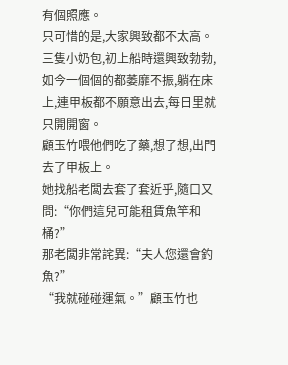有個照應。
只可惜的是,大家興致都不太高。
三隻小奶包,初上船時還興致勃勃,如今一個個的都萎靡不振,躺在床上,連甲板都不願意出去,每日里就只開開窗。
顧玉竹喂他們吃了藥,想了想,出門去了甲板上。
她找船老闆去套了套近乎,隨口又問:“你們這兒可能租賃魚竿和桶?”
那老闆非常詫異:“夫人您還會釣魚?”
“我就碰碰運氣。”顧玉竹也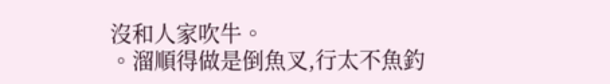沒和人家吹牛。
。溜順得做是倒魚叉,行太不魚釣